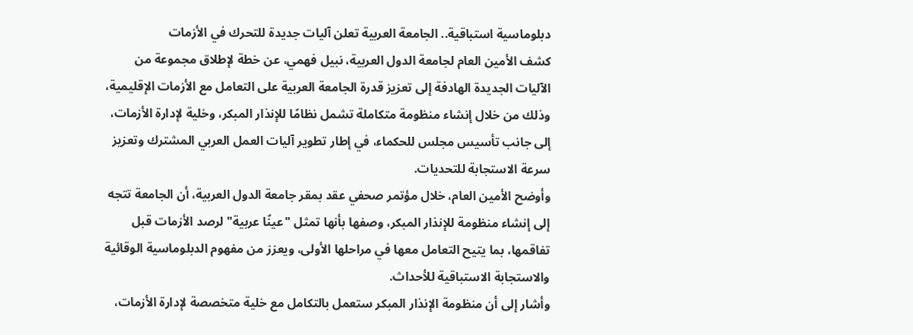دبلوماسية استباقية.. الجامعة العربية تعلن آليات جديدة للتحرك في الأزمات
كشف الأمين العام لجامعة الدول العربية، نبيل فهمي، عن خطة لإطلاق مجموعة من الآليات الجديدة الهادفة إلى تعزيز قدرة الجامعة العربية على التعامل مع الأزمات الإقليمية، وذلك من خلال إنشاء منظومة متكاملة تشمل نظامًا للإنذار المبكر، وخلية لإدارة الأزمات، إلى جانب تأسيس مجلس للحكماء، في إطار تطوير آليات العمل العربي المشترك وتعزيز سرعة الاستجابة للتحديات.
وأوضح الأمين العام، خلال مؤتمر صحفي عقد بمقر جامعة الدول العربية، أن الجامعة تتجه إلى إنشاء منظومة للإنذار المبكر، وصفها بأنها تمثل "عينًا عربية" لرصد الأزمات قبل تفاقمها، بما يتيح التعامل معها في مراحلها الأولى، ويعزز من مفهوم الدبلوماسية الوقائية والاستجابة الاستباقية للأحداث.
وأشار إلى أن منظومة الإنذار المبكر ستعمل بالتكامل مع خلية متخصصة لإدارة الأزمات،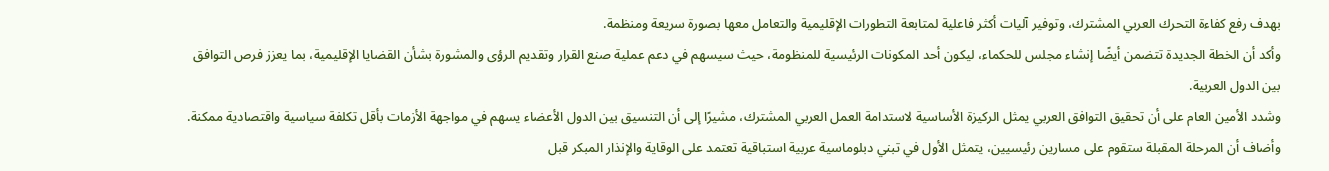بهدف رفع كفاءة التحرك العربي المشترك، وتوفير آليات أكثر فاعلية لمتابعة التطورات الإقليمية والتعامل معها بصورة سريعة ومنظمة.
وأكد أن الخطة الجديدة تتضمن أيضًا إنشاء مجلس للحكماء، ليكون أحد المكونات الرئيسية للمنظومة، حيث سيسهم في دعم عملية صنع القرار وتقديم الرؤى والمشورة بشأن القضايا الإقليمية، بما يعزز فرص التوافق بين الدول العربية.
وشدد الأمين العام على أن تحقيق التوافق العربي يمثل الركيزة الأساسية لاستدامة العمل العربي المشترك، مشيرًا إلى أن التنسيق بين الدول الأعضاء يسهم في مواجهة الأزمات بأقل تكلفة سياسية واقتصادية ممكنة.
وأضاف أن المرحلة المقبلة ستقوم على مسارين رئيسيين، يتمثل الأول في تبني دبلوماسية عربية استباقية تعتمد على الوقاية والإنذار المبكر قبل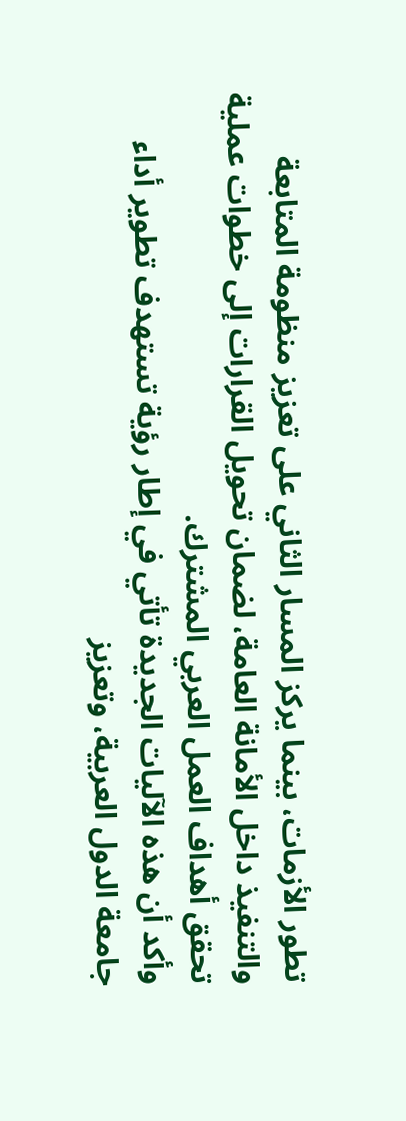تطور الأزمات، بينما يركز المسار الثاني على تعزيز منظومة المتابعة والتنفيذ داخل الأمانة العامة، لضمان تحويل القرارات إلى خطوات عملية تحقق أهداف العمل العربي المشترك.
وأكد أن هذه الآليات الجديدة تأتي في إطار رؤية تستهدف تطوير أداء جامعة الدول العربية، وتعزيز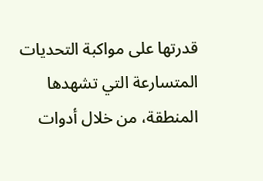قدرتها على مواكبة التحديات المتسارعة التي تشهدها المنطقة، من خلال أدوات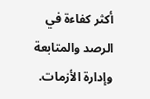أكثر كفاءة في الرصد والمتابعة وإدارة الأزمات.